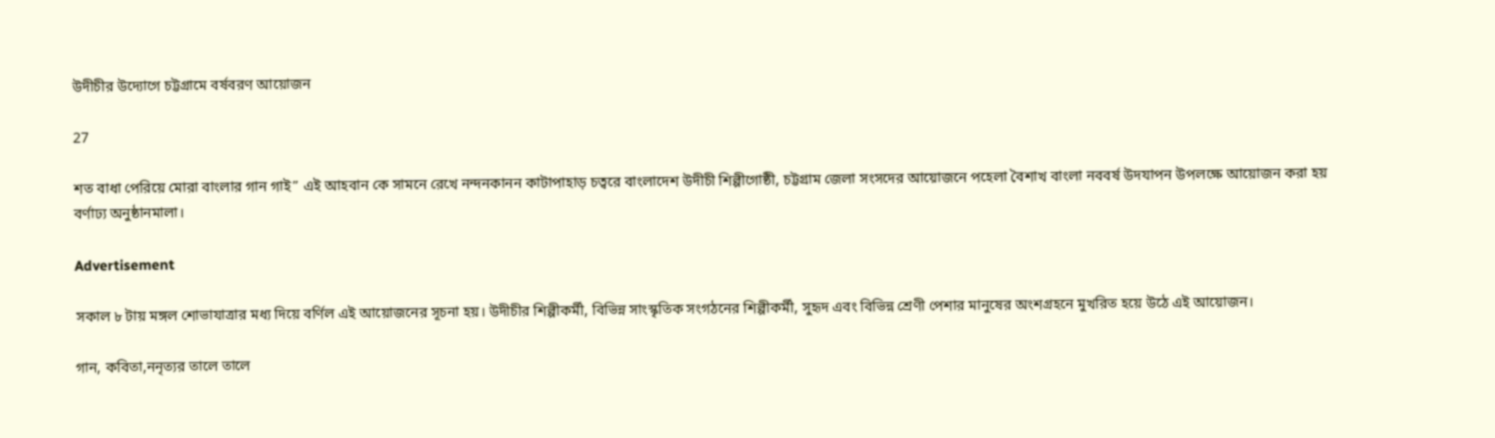উদীচীর উদ্যোগে চট্টগ্রামে বর্ষবরণ আয়োজন

27

শত বাধা পেরিয়ে মোরা বাংলার গান গাই” এই আহবান কে সামনে রেখে নন্দনকানন কাটাপাহাড় চত্বরে বাংলাদেশ উদীচী শিল্পীগোষ্ঠী, চট্টগ্রাম জেলা সংসদের আয়োজনে পহেলা বৈশাখ বাংলা নববর্ষ উদযাপন উপলক্ষে আয়োজন করা হয় বর্ণাঢ্য অনুষ্ঠানমালা।

Advertisement

সকাল ৮ টায় মঙ্গল শোভাযাত্রার মধ্য দিয়ে বর্ণিল এই আয়োজনের সূচনা হয়। উদীচীর শিল্পীকর্মী, বিভিন্ন সাংস্কৃতিক সংগঠনের শিল্পীকর্মী, সুহৃদ এবং বিভিন্ন শ্রেণী পেশার মানুষের অংশগ্রহনে মুখরিত হয়ে উঠে এই আয়োজন।

গান, কবিতা,ননৃত্যর তালে তালে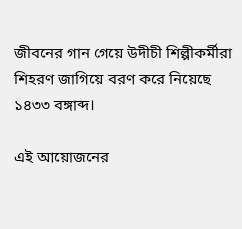জীবনের গান গেয়ে উদীচী শিল্পীকর্মীরা শিহরণ জাগিয়ে বরণ করে নিয়েছে ১৪৩৩ বঙ্গাব্দ।

এই আয়োজনের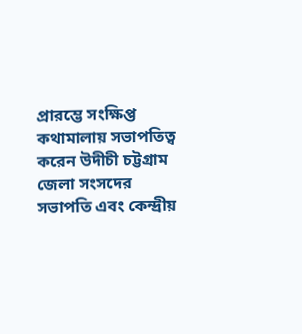প্রারম্ভে সংক্ষিপ্ত কথামালায় সভাপতিত্ব করেন উদীচী চট্টগ্রাম জেলা সংসদের সভাপতি এবং কেন্দ্রীয়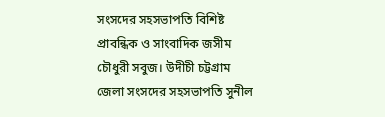সংসদের সহসভাপতি বিশিষ্ট প্রাবন্ধিক ও সাংবাদিক জসীম চৌধুরী সবুজ। উদীচী চট্টগ্রাম জেলা সংসদের সহসভাপতি সুনীল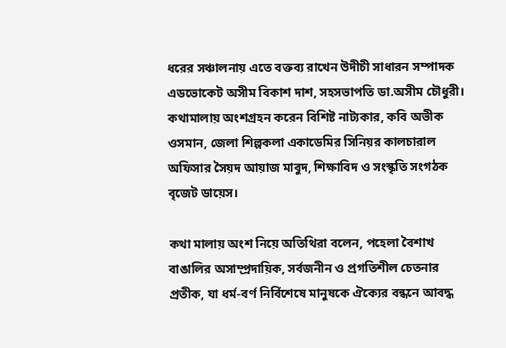ধরের সঞ্চালনায় এতে বক্তব্য রাখেন উদীচী সাধারন সম্পাদক এডভোকেট অসীম বিকাশ দাশ, সহসভাপতি ডা.অসীম চৌধুরী। কথামালায় অংশগ্রহন করেন বিশিষ্ট নাট্যকার, কবি অভীক ওসমান, জেলা শিল্পকলা একাডেমির সিনিয়র কালচারাল অফিসার সৈয়দ আয়াজ মাবুদ, শিক্ষাবিদ ও সংস্কৃতি সংগঠক বৃজেট ডায়েস।

কথা মালায় অংশ নিয়ে অতিথিরা বলেন, পহেলা বৈশাখ বাঙালির অসাম্প্রদায়িক, সর্বজনীন ও প্রগতিশীল চেতনার প্রতীক, যা ধর্ম-বর্ণ নির্বিশেষে মানুষকে ঐক্যের বন্ধনে আবদ্ধ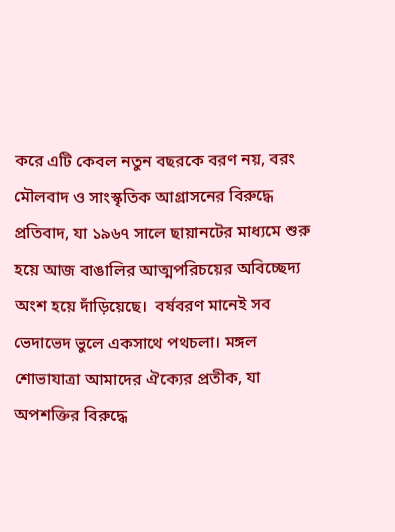করে এটি কেবল নতুন বছরকে বরণ নয়, বরং মৌলবাদ ও সাংস্কৃতিক আগ্রাসনের বিরুদ্ধে প্রতিবাদ, যা ১৯৬৭ সালে ছায়ানটের মাধ্যমে শুরু হয়ে আজ বাঙালির আত্মপরিচয়ের অবিচ্ছেদ্য অংশ হয়ে দাঁড়িয়েছে।  বর্ষবরণ মানেই সব ভেদাভেদ ভুলে একসাথে পথচলা। মঙ্গল শোভাযাত্রা আমাদের ঐক্যের প্রতীক, যা অপশক্তির বিরুদ্ধে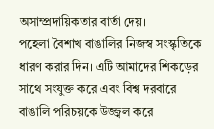অসাম্প্রদায়িকতার বার্তা দেয়।
পহেলা বৈশাখ বাঙালির নিজস্ব সংস্কৃতিকে ধারণ করার দিন। এটি আমাদের শিকড়ের সাথে সংযুক্ত করে এবং বিশ্ব দরবারে বাঙালি পরিচয়কে উজ্জ্বল করে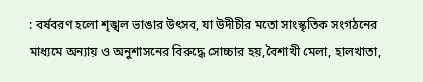: বর্ষবরণ হলো শৃঙ্খল ভাঙার উৎসব, যা উদীচীর মতো সাংস্কৃতিক সংগঠনের মাধ্যমে অন্যায় ও অনুশাসনের বিরুদ্ধে সোচ্চার হয়,বৈশাখী মেলা, হালখাতা,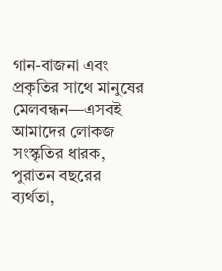গান-বাজনা এবং প্রকৃতির সাথে মানুষের মেলবন্ধন—এসবই আমাদের লোকজ সংস্কৃতির ধারক,  পুরাতন বছরের ব্যর্থতা,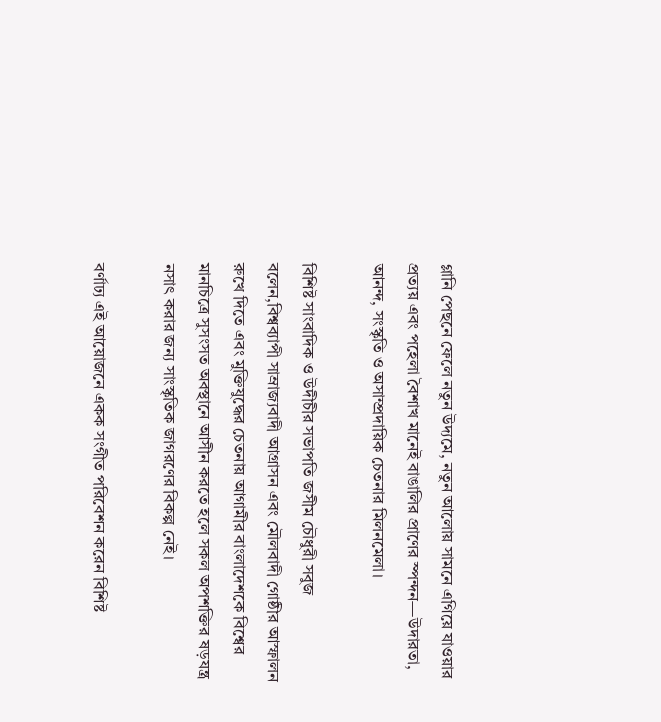গ্লানি পেছনে ফেলে নতুন উদ্যমে, নতুন আলোয় সামনে এগিয়ে যাওয়ার প্রত্যয় এবং পহেলা বৈশাখ মানেই বাঙালির প্রাণের স্পন্দন—উদারতা, আনন্দ, সংস্কৃতি ও অসাম্প্রদায়িক চেতনার মিলনমেলা।

বিশিষ্ট সাংবাদিক ও উদীচীর সভাপতি জসীম চৌধুরী সবুজ বলেন,বিশ্বব্যাপী সাম্রাজ্যবাদী আগ্রাসন এবং মৌলবাদী গোষ্ঠীর আস্ফালন রুখে দিতে এবং মুক্তিযুদ্ধের চেতনায় আগামীর বাংলাদেশকে বিশ্বের মানচিত্রে সুসংসত অবস্থানে আসীন করতে হলে সকল অপশক্তির ষড়যন্ত্র নসাৎ করার জন্য সাংস্কৃতিক জাগরণের বিকল্প নেই।

বর্ণাঢ্য এই আয়োজনে একক সংগীত পরিবেশন করেন বিশিষ্ট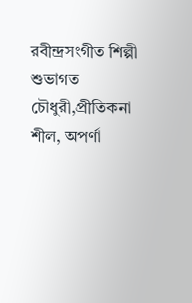রবীন্দ্রসংগীত শিল্পী শুভাগত চৌধুরী,প্রীতিকনা শীল, অপর্ণা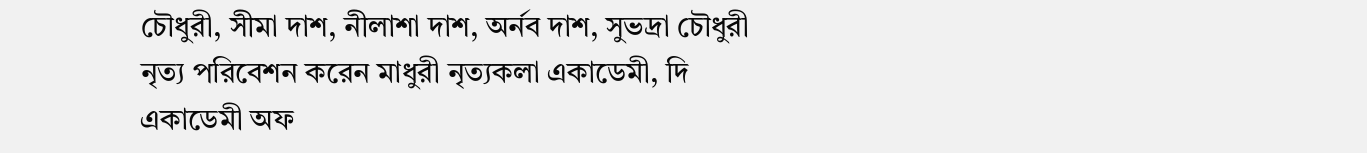চৌধুরী, সীমা দাশ, নীলাশা দাশ, অর্নব দাশ, সুভদ্রা চৌধুরী নৃত্য পরিবেশন করেন মাধুরী নৃত্যকলা একাডেমী, দি একাডেমী অফ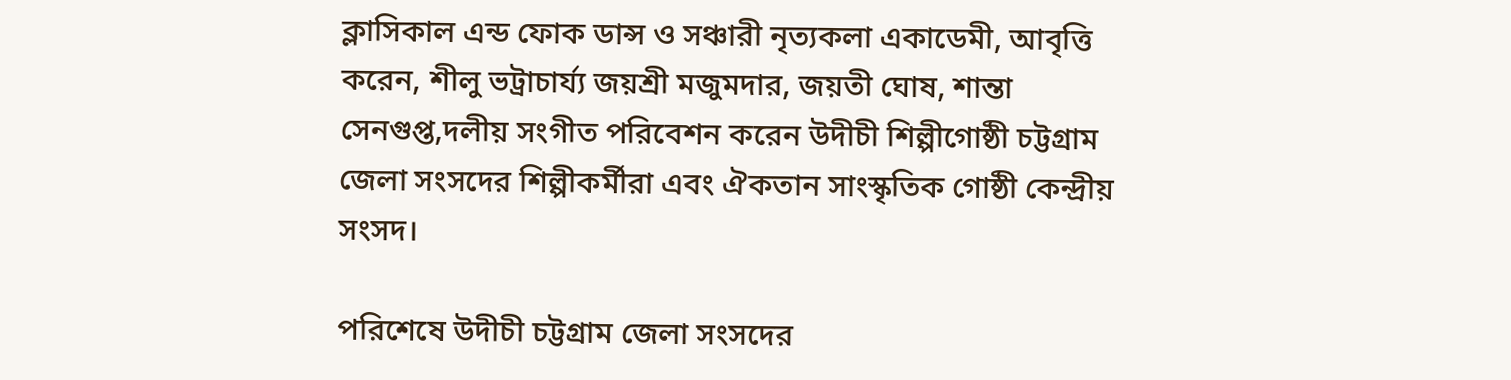ক্লাসিকাল এন্ড ফোক ডান্স ও সঞ্চারী নৃত্যকলা একাডেমী, আবৃত্তি করেন, শীলু ভট্রাচার্য্য জয়শ্রী মজুমদার, জয়তী ঘোষ, শান্তা সেনগুপ্ত,দলীয় সংগীত পরিবেশন করেন উদীচী শিল্পীগোষ্ঠী চট্টগ্রাম জেলা সংসদের শিল্পীকর্মীরা এবং ঐকতান সাংস্কৃতিক গোষ্ঠী কেন্দ্রীয় সংসদ।

পরিশেষে উদীচী চট্টগ্রাম জেলা সংসদের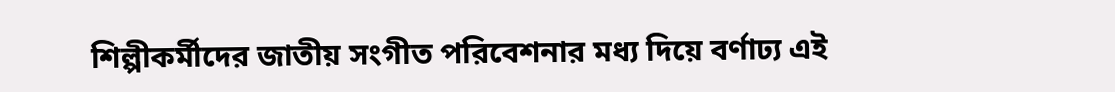শিল্পীকর্মীদের জাতীয় সংগীত পরিবেশনার মধ্য দিয়ে বর্ণাঢ্য এই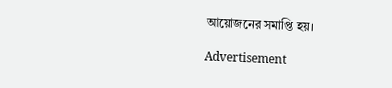আয়োজনের সমাপ্তি হয়।

Advertisement